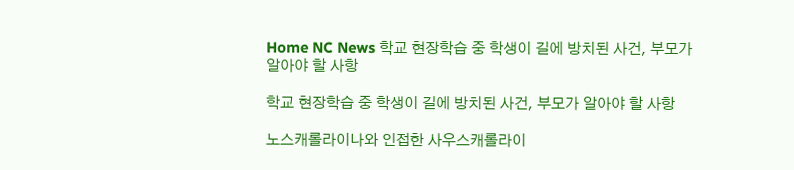Home NC News 학교 현장학습 중 학생이 길에 방치된 사건, 부모가 알아야 할 사항

학교 현장학습 중 학생이 길에 방치된 사건, 부모가 알아야 할 사항

노스캐롤라이나와 인접한 사우스캐롤라이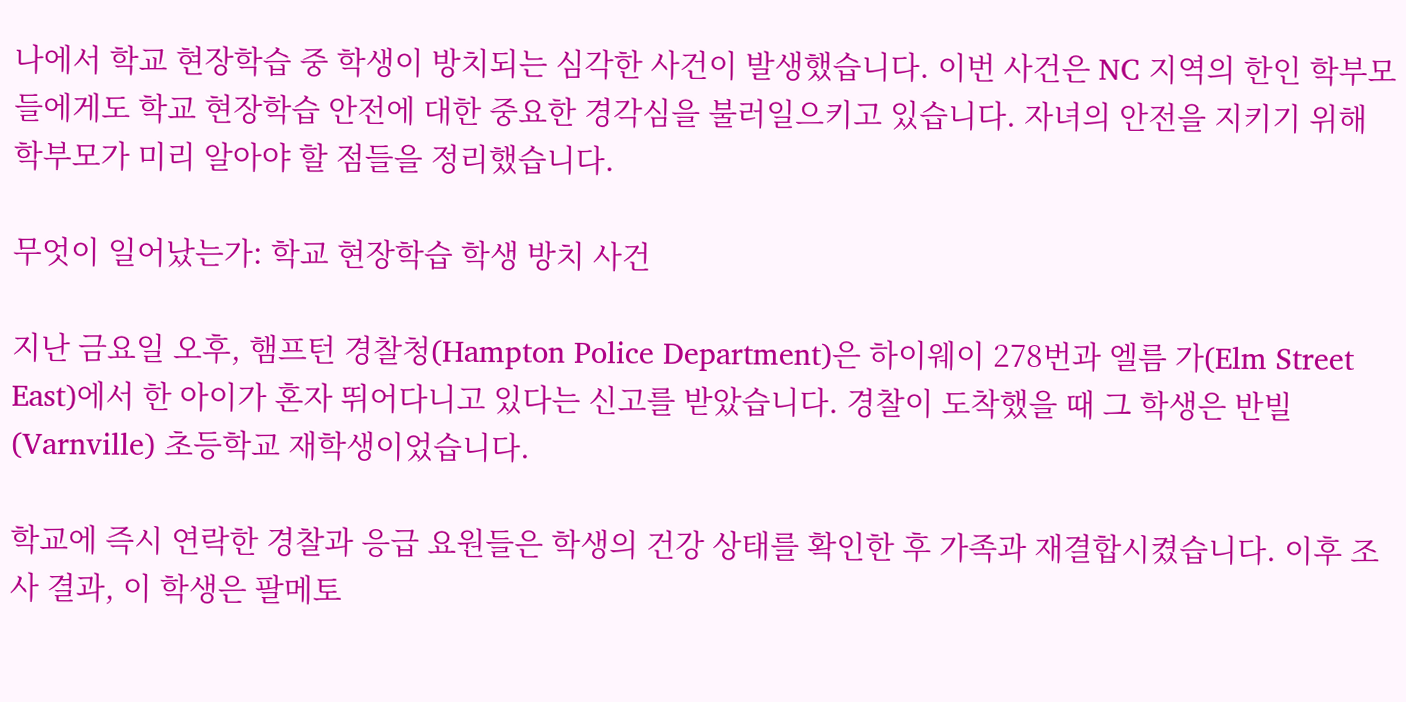나에서 학교 현장학습 중 학생이 방치되는 심각한 사건이 발생했습니다. 이번 사건은 NC 지역의 한인 학부모들에게도 학교 현장학습 안전에 대한 중요한 경각심을 불러일으키고 있습니다. 자녀의 안전을 지키기 위해 학부모가 미리 알아야 할 점들을 정리했습니다.

무엇이 일어났는가: 학교 현장학습 학생 방치 사건

지난 금요일 오후, 햄프턴 경찰청(Hampton Police Department)은 하이웨이 278번과 엘름 가(Elm Street East)에서 한 아이가 혼자 뛰어다니고 있다는 신고를 받았습니다. 경찰이 도착했을 때 그 학생은 반빌(Varnville) 초등학교 재학생이었습니다.

학교에 즉시 연락한 경찰과 응급 요원들은 학생의 건강 상태를 확인한 후 가족과 재결합시켰습니다. 이후 조사 결과, 이 학생은 팔메토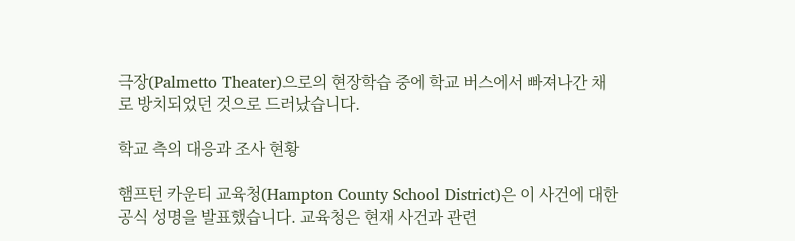극장(Palmetto Theater)으로의 현장학습 중에 학교 버스에서 빠져나간 채로 방치되었던 것으로 드러났습니다.

학교 측의 대응과 조사 현황

햄프턴 카운티 교육청(Hampton County School District)은 이 사건에 대한 공식 성명을 발표했습니다. 교육청은 현재 사건과 관련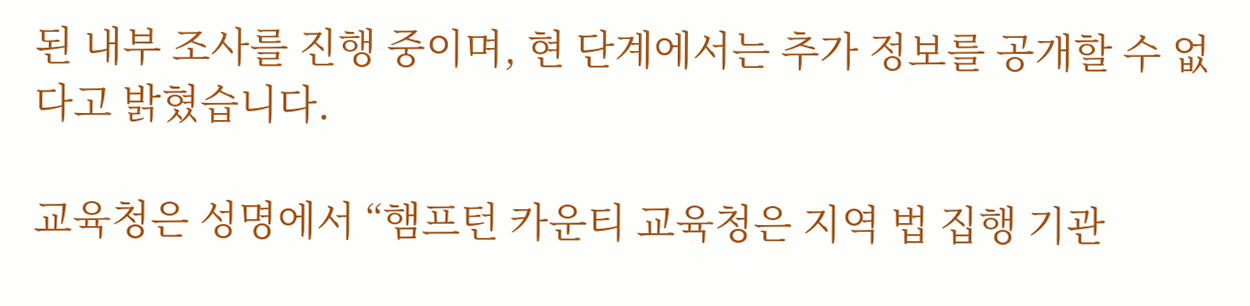된 내부 조사를 진행 중이며, 현 단계에서는 추가 정보를 공개할 수 없다고 밝혔습니다.

교육청은 성명에서 “햄프턴 카운티 교육청은 지역 법 집행 기관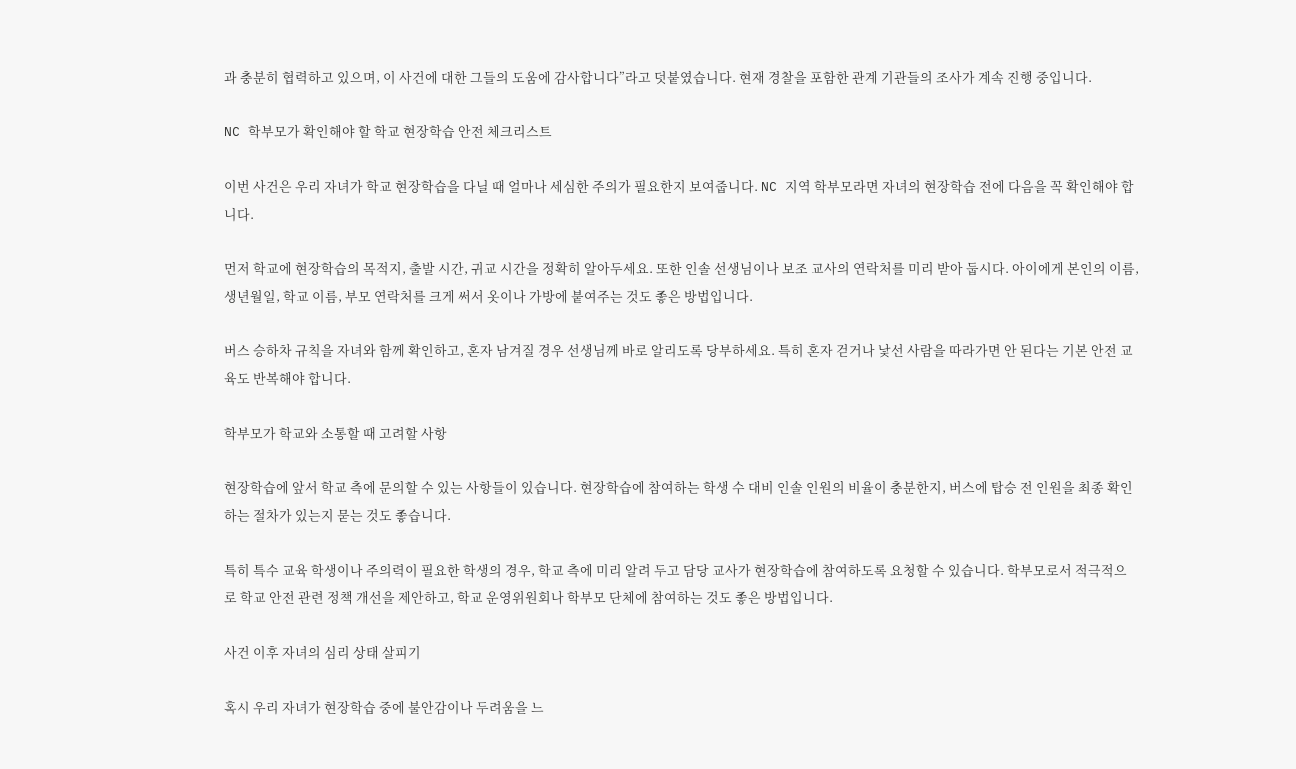과 충분히 협력하고 있으며, 이 사건에 대한 그들의 도움에 감사합니다”라고 덧붙였습니다. 현재 경찰을 포함한 관계 기관들의 조사가 계속 진행 중입니다.

NC 학부모가 확인해야 할 학교 현장학습 안전 체크리스트

이번 사건은 우리 자녀가 학교 현장학습을 다닐 때 얼마나 세심한 주의가 필요한지 보여줍니다. NC 지역 학부모라면 자녀의 현장학습 전에 다음을 꼭 확인해야 합니다.

먼저 학교에 현장학습의 목적지, 출발 시간, 귀교 시간을 정확히 알아두세요. 또한 인솔 선생님이나 보조 교사의 연락처를 미리 받아 둡시다. 아이에게 본인의 이름, 생년월일, 학교 이름, 부모 연락처를 크게 써서 옷이나 가방에 붙여주는 것도 좋은 방법입니다.

버스 승하차 규칙을 자녀와 함께 확인하고, 혼자 남겨질 경우 선생님께 바로 알리도록 당부하세요. 특히 혼자 걷거나 낯선 사람을 따라가면 안 된다는 기본 안전 교육도 반복해야 합니다.

학부모가 학교와 소통할 때 고려할 사항

현장학습에 앞서 학교 측에 문의할 수 있는 사항들이 있습니다. 현장학습에 참여하는 학생 수 대비 인솔 인원의 비율이 충분한지, 버스에 탑승 전 인원을 최종 확인하는 절차가 있는지 묻는 것도 좋습니다.

특히 특수 교육 학생이나 주의력이 필요한 학생의 경우, 학교 측에 미리 알려 두고 담당 교사가 현장학습에 참여하도록 요청할 수 있습니다. 학부모로서 적극적으로 학교 안전 관련 정책 개선을 제안하고, 학교 운영위원회나 학부모 단체에 참여하는 것도 좋은 방법입니다.

사건 이후 자녀의 심리 상태 살피기

혹시 우리 자녀가 현장학습 중에 불안감이나 두려움을 느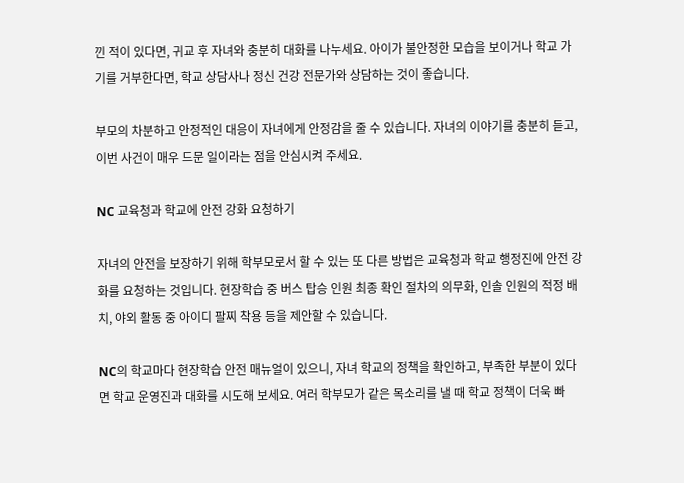낀 적이 있다면, 귀교 후 자녀와 충분히 대화를 나누세요. 아이가 불안정한 모습을 보이거나 학교 가기를 거부한다면, 학교 상담사나 정신 건강 전문가와 상담하는 것이 좋습니다.

부모의 차분하고 안정적인 대응이 자녀에게 안정감을 줄 수 있습니다. 자녀의 이야기를 충분히 듣고, 이번 사건이 매우 드문 일이라는 점을 안심시켜 주세요.

NC 교육청과 학교에 안전 강화 요청하기

자녀의 안전을 보장하기 위해 학부모로서 할 수 있는 또 다른 방법은 교육청과 학교 행정진에 안전 강화를 요청하는 것입니다. 현장학습 중 버스 탑승 인원 최종 확인 절차의 의무화, 인솔 인원의 적정 배치, 야외 활동 중 아이디 팔찌 착용 등을 제안할 수 있습니다.

NC의 학교마다 현장학습 안전 매뉴얼이 있으니, 자녀 학교의 정책을 확인하고, 부족한 부분이 있다면 학교 운영진과 대화를 시도해 보세요. 여러 학부모가 같은 목소리를 낼 때 학교 정책이 더욱 빠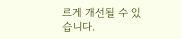르게 개선될 수 있습니다.